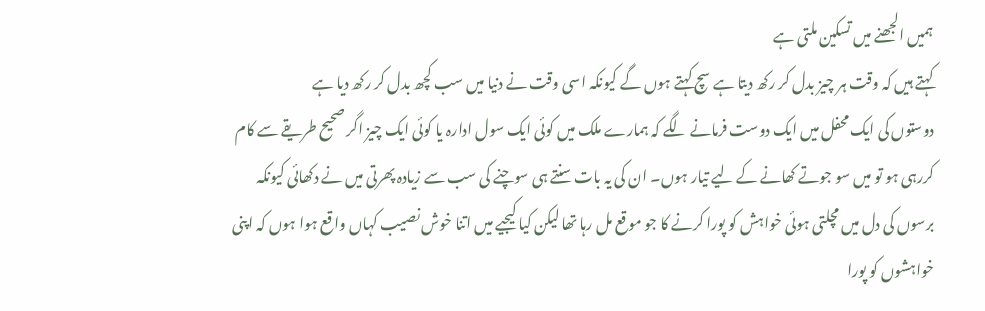ہمیں الجھنے میں تسکین ملتی ہے
کہتے ہیں کہ وقت ہر چیز بدل کر رکھ دیتا ہے سچ کہتے ہوں گے کیونکہ اسی وقت نے دنیا میں سب کچھ بدل کر رکھ دیا ہے
دوستوں کی ایک محفل میں ایک دوست فرمانے لگے کہ ہمارے ملک میں کوئی ایک سول ادارہ یا کوئی ایک چیز اگر صحیح طریقے سے کام کررہی ہو تو میں سو جوتے کھانے کے لیے تیار ہوں۔ ان کی یہ بات سنتے ہی سوچنے کی سب سے زیادہ پھرتی میں نے دکھائی کیونکہ برسوں کی دل میں مچلتی ہوئی خواہش کو پورا کرنے کا جو موقع مل رہا تھا لیکن کیا کیجیے میں اتنا خوش نصیب کہاں واقع ہوا ہوں کہ اپنی خواہشوں کو پورا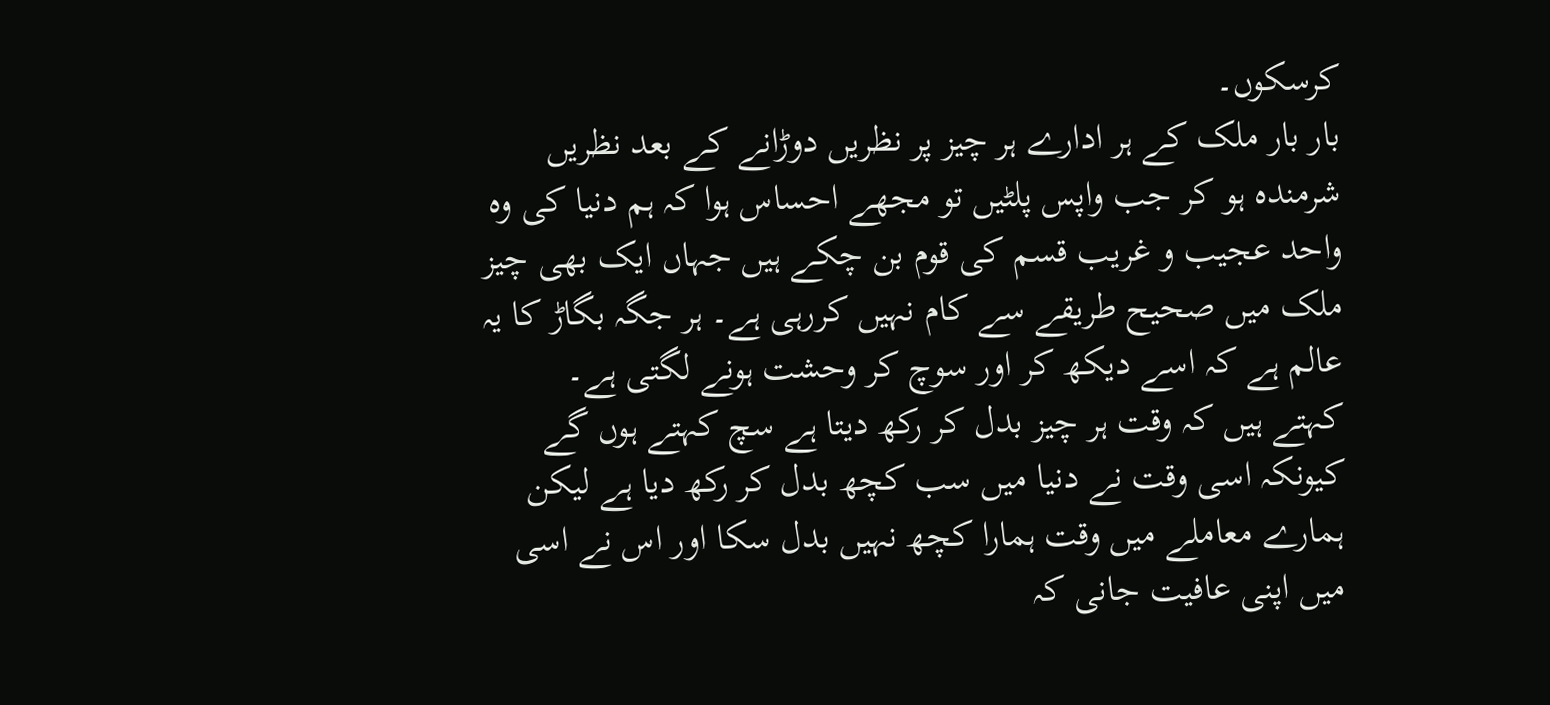کرسکوں۔
بار بار ملک کے ہر ادارے ہر چیز پر نظریں دوڑانے کے بعد نظریں شرمندہ ہو کر جب واپس پلٹیں تو مجھے احساس ہوا کہ ہم دنیا کی وہ واحد عجیب و غریب قسم کی قوم بن چکے ہیں جہاں ایک بھی چیز ملک میں صحیح طریقے سے کام نہیں کررہی ہے۔ ہر جگہ بگاڑ کا یہ عالم ہے کہ اسے دیکھ کر اور سوچ کر وحشت ہونے لگتی ہے۔
کہتے ہیں کہ وقت ہر چیز بدل کر رکھ دیتا ہے سچ کہتے ہوں گے کیونکہ اسی وقت نے دنیا میں سب کچھ بدل کر رکھ دیا ہے لیکن ہمارے معاملے میں وقت ہمارا کچھ نہیں بدل سکا اور اس نے اسی میں اپنی عافیت جانی کہ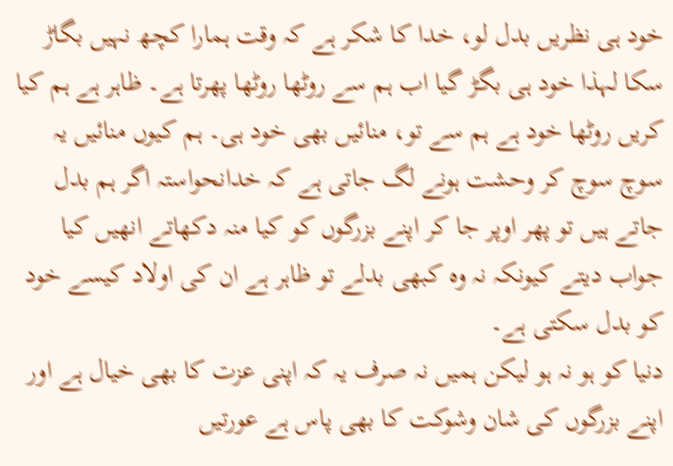خود ہی نظریں بدل لو، خدا کا شکر ہے کہ وقت ہمارا کچھ نہیں بگاڑ سکا لہذا خود ہی بگڑ گیا اب ہم سے روٹھا روٹھا پھرتا ہے۔ ظاہر ہے ہم کیا کریں روٹھا خود ہے ہم سے تو، منائیں بھی خود ہی۔ ہم کیوں منائیں یہ سوچ سوچ کر وحشت ہونے لگ جاتی ہے کہ خدانحواستہ اگر ہم بدل جاتے ہیں تو پھر اوپر جا کر اپنے بزرگوں کو کیا منہ دکھاتے انھیں کیا جواب دیتے کیونکہ نہ وہ کبھی بدلے تو ظاہر ہے ان کی اولاد کیسے خود کو بدل سکتی ہے۔
دنیا کو ہو نہ ہو لیکن ہمیں نہ صرف یہ کہ اپنی عزت کا بھی خیال ہے اور اپنے بزرگوں کی شان وشوکت کا بھی پاس ہے عورتیں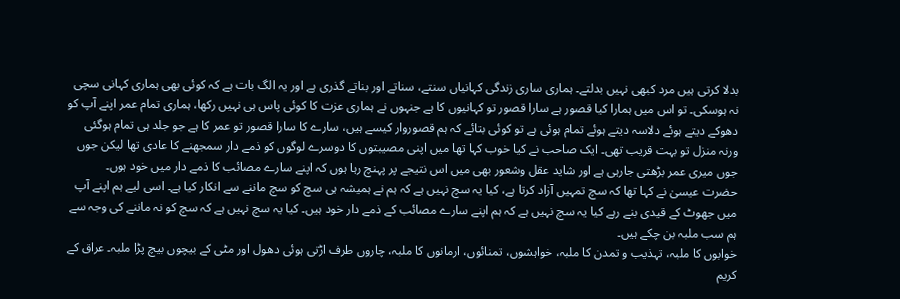بدلا کرتی ہیں مرد کبھی نہیں بدلتے۔ ہماری ساری زندگی کہانیاں سنتے، سناتے اور بناتے گذری ہے اور یہ الگ بات ہے کہ کوئی بھی ہماری کہانی سچی نہ ہوسکی۔ تو اس میں ہمارا کیا قصور ہے سارا قصور تو کہانیوں کا ہے جنہوں نے ہماری عزت کا کوئی پاس ہی نہیں رکھا، ہماری تمام عمر اپنے آپ کو دھوکے دیتے ہوئے دلاسہ دیتے ہوئے تمام ہوئی ہے تو کوئی بتائے کہ ہم قصوروار کیسے ہیں، سارے کا سارا قصور تو عمر کا ہے جو جلد ہی تمام ہوگئی ورنہ منزل تو بہت قریب تھی۔ ایک صاحب نے کیا خوب کہا تھا میں اپنی مصیبتوں کا دوسرے لوگوں کو ذمے دار سمجھنے کا عادی تھا لیکن جوں جوں میری عمر بڑھتی جارہی ہے اور شاید عقل وشعور بھی میں اس نتیجے پر پہنچ رہا ہوں کہ اپنے سارے مصائب کا ذمے دار میں خود ہوں۔
حضرت عیسیٰ نے کہا تھا کہ سچ تمہیں آزاد کرتا ہے، کیا یہ سچ نہیں ہے کہ ہم نے ہمیشہ ہی سچ کو سچ ماننے سے انکار کیا ہے۔ اسی لیے ہم اپنے آپ میں جھوٹ کے قیدی بنے رہے کیا یہ سچ نہیں ہے کہ ہم اپنے سارے مصائب کے ذمے دار خود ہیں۔ کیا یہ سچ نہیں ہے کہ سچ کو نہ ماننے کی وجہ سے ہم سب ملبہ بن چکے ہیں۔
خوابوں کا ملبہ، تہذیب و تمدن کا ملبہ، خواہشوں، تمنائوں، ارمانوں کا ملبہ، چاروں طرف اڑتی ہوئی دھول اور مٹی کے بیچوں بیچ پڑا ملبہ۔ عراق کے کریم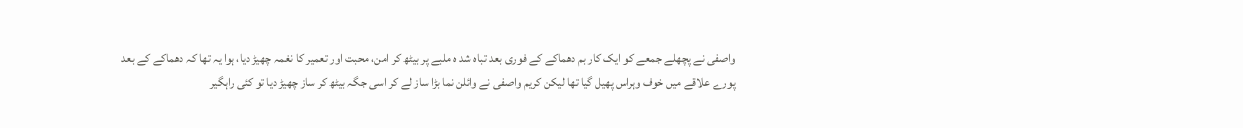واصفی نے پچھلے جمعے کو ایک کار بم دھماکے کے فوری بعد تباہ شد ہ ملبے پر بیٹھ کر امن، محبت اور تعمیر کا نغمہ چھیڑ دیا، ہوا یہ تھا کہ دھماکے کے بعد پورے علاقے میں خوف وہراس پھیل گیا تھا لیکن کریم واصفی نے وائلن نما بڑا ساز لے کر اسی جگہ بیٹھ کر ساز چھیڑ دیا تو کئی راہگیر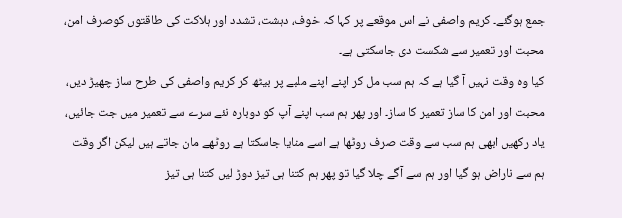جمع ہوگئے۔ کریم واصفی نے اس موقعے پر کہا کہ خوف، دہشت، تشدد اور ہلاکت کی طاقتوں کوصرف امن، محبت اور تعمیر سے شکست دی جاسکتی ہے۔
کیا وہ وقت نہیں آ گیا ہے کہ ہم سب مل کر اپنے اپنے ملبے پر بیٹھ کر کریم واصفی کی طرح ساز چھیڑ دیں، محبت اور امن کا ساز تعمیر کا ساز۔ اور پھر ہم سب اپنے آپ کو دوبارہ نئے سرے سے تعمیر میں جت جائیں، یاد رکھیں ابھی ہم سب سے وقت صرف روٹھا ہے اسے منایا جاسکتا ہے روٹھے مان جاتے ہیں لیکن اگر وقت ہم سے ناراض ہو گیا اور ہم سے آگے چلا گیا تو پھر ہم کتنا ہی تیز دوڑ لیں کتنا ہی تیز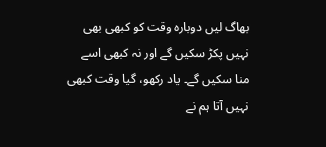بھاگ لیں دوبارہ وقت کو کبھی بھی نہیں پکڑ سکیں گے اور نہ کبھی اسے منا سکیں گے۔ یاد رکھو، گیا وقت کبھی نہیں آتا ہم نے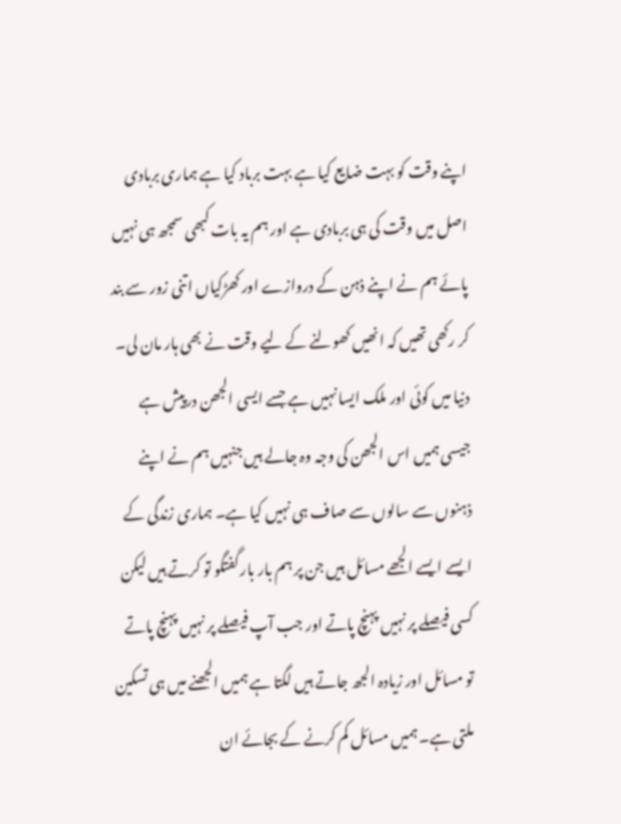اپنے وقت کو بہت ضایع کیا ہے بہت برباد کیا ہے ہماری بربادی اصل میں وقت کی ہی بربادی ہے اور ہم یہ بات کبھی سمجھ ہی نہیں پائے ہم نے اپنے ذہن کے دروازے اور کھڑکیاں اتنی زور سے بند کر رکھی تھیں کہ انھیں کھولنے کے لیے وقت نے بھی ہار مان لی۔
دنیا میں کوئی اور ملک ایسا نہیں ہے جسے ایسی الجھن درپیش ہے جیسی ہمیں اس الجھن کی وجہ وہ جالے ہیں جنہیں ہم نے اپنے ذہنوں سے سالوں سے صاف ہی نہیں کیا ہے۔ ہماری زندگی کے ایسے ایسے الجھے مسائل ہیں جن پر ہم بار بار گفتگو تو کرتے ہیں لیکن کسی فیصلے پر نہیں پہنچ پاتے اور جب آپ فیصلے پر نہیں پہنچ پاتے تو مسائل اور زیادہ الجھ جاتے ہیں لگتا ہے ہمیں الجھنے میں ہی تسکین ملتی ہے۔ ہمیں مسائل کم کرنے کے بجائے ان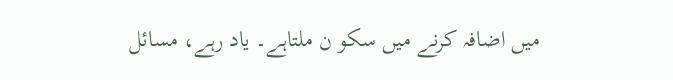میں اضافہ کرنے میں سکو ن ملتاہے۔ یاد رہے، مسائل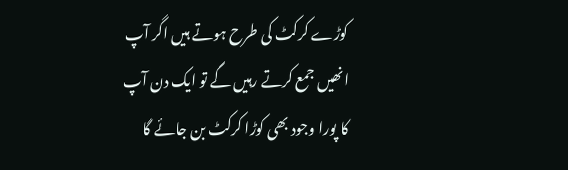کوڑے کرکٹ کی طرح ہوتے ہیں اگر آپ انھیں جمع کرتے رہیں گے تو ایک دن آپ کا پورا وجود بھی کوڑا کرکٹ بن جائے گا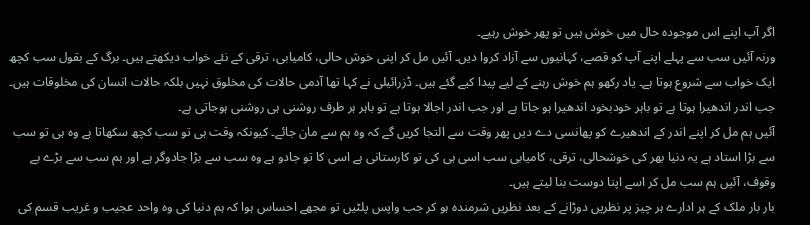اگر آپ اپنے اس موجودہ حال میں خوش ہیں تو پھر خوش رہیے۔
ورنہ آئیں سب سے پہلے اپنے آپ کو قصے، کہانیوں سے آزاد کروا دیں۔ آئیں مل کر اپنی خوش حالی، کامیابی، ترقی کے نئے خواب دیکھتے ہیں۔ برگ کے بقول سب کچھ ایک خواب سے شروع ہوتا ہے۔ یاد رکھو ہم خوش رہنے کے لیے پیدا کیے گئے ہیں۔ ڈزرائیلی نے کہا تھا آدمی حالات کی مخلوق نہیں بلکہ حالات انسان کی مخلوقات ہیں۔ جب اندر اندھیرا ہوتا ہے تو باہر خودبخود اندھیرا ہو جاتا ہے اور جب اندر اجالا ہوتا ہے تو باہر ہر طرف روشنی ہی روشنی ہوجاتی ہے۔
آئیں ہم مل کر اپنے اندر کے اندھیرے کو پھانسی دے دیں پھر وقت سے التجا کریں گے کہ وہ ہم سے مان جائے۔ کیونکہ وقت ہی تو سب کچھ سکھاتا ہے وہ ہی تو سب سے بڑا استاد ہے یہ دنیا بھر کی خوشحالی، ترقی، کامیابی سب اسی ہی کی تو کارستانی ہے اسی کا تو جادو ہے وہ سب سے بڑا جادوگر ہے اور ہم سب سے بڑے بے وقوف، آئیں ہم سب مل کر اسے اپنا دوست بنا لیتے ہیں۔
بار بار ملک کے ہر ادارے ہر چیز پر نظریں دوڑانے کے بعد نظریں شرمندہ ہو کر جب واپس پلٹیں تو مجھے احساس ہوا کہ ہم دنیا کی وہ واحد عجیب و غریب قسم کی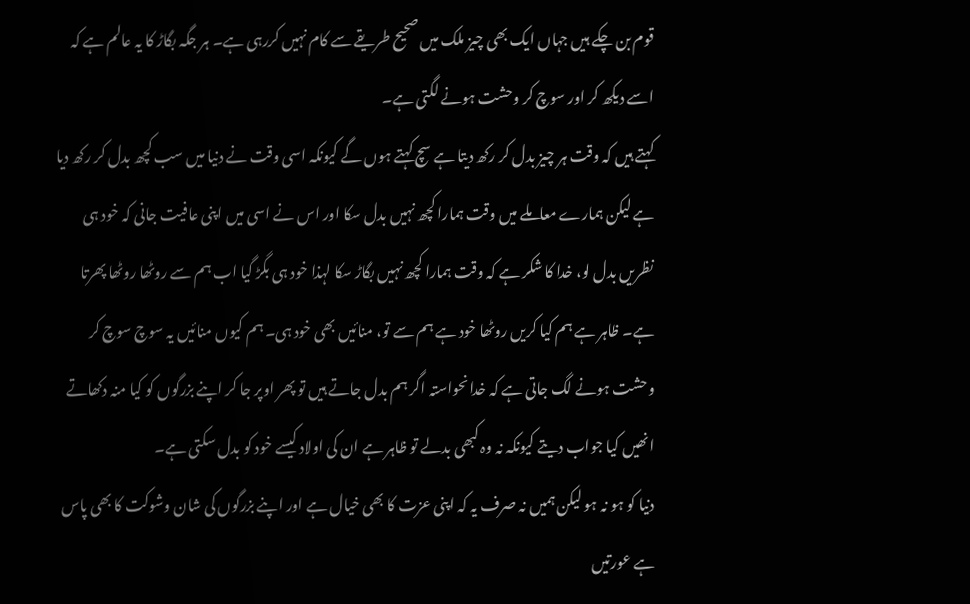قوم بن چکے ہیں جہاں ایک بھی چیز ملک میں صحیح طریقے سے کام نہیں کررہی ہے۔ ہر جگہ بگاڑ کا یہ عالم ہے کہ اسے دیکھ کر اور سوچ کر وحشت ہونے لگتی ہے۔
کہتے ہیں کہ وقت ہر چیز بدل کر رکھ دیتا ہے سچ کہتے ہوں گے کیونکہ اسی وقت نے دنیا میں سب کچھ بدل کر رکھ دیا ہے لیکن ہمارے معاملے میں وقت ہمارا کچھ نہیں بدل سکا اور اس نے اسی میں اپنی عافیت جانی کہ خود ہی نظریں بدل لو، خدا کا شکر ہے کہ وقت ہمارا کچھ نہیں بگاڑ سکا لہذا خود ہی بگڑ گیا اب ہم سے روٹھا روٹھا پھرتا ہے۔ ظاہر ہے ہم کیا کریں روٹھا خود ہے ہم سے تو، منائیں بھی خود ہی۔ ہم کیوں منائیں یہ سوچ سوچ کر وحشت ہونے لگ جاتی ہے کہ خدانحواستہ اگر ہم بدل جاتے ہیں تو پھر اوپر جا کر اپنے بزرگوں کو کیا منہ دکھاتے انھیں کیا جواب دیتے کیونکہ نہ وہ کبھی بدلے تو ظاہر ہے ان کی اولاد کیسے خود کو بدل سکتی ہے۔
دنیا کو ہو نہ ہو لیکن ہمیں نہ صرف یہ کہ اپنی عزت کا بھی خیال ہے اور اپنے بزرگوں کی شان وشوکت کا بھی پاس ہے عورتیں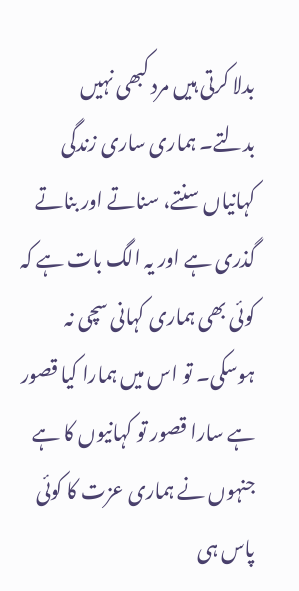بدلا کرتی ہیں مرد کبھی نہیں بدلتے۔ ہماری ساری زندگی کہانیاں سنتے، سناتے اور بناتے گذری ہے اور یہ الگ بات ہے کہ کوئی بھی ہماری کہانی سچی نہ ہوسکی۔ تو اس میں ہمارا کیا قصور ہے سارا قصور تو کہانیوں کا ہے جنہوں نے ہماری عزت کا کوئی پاس ہی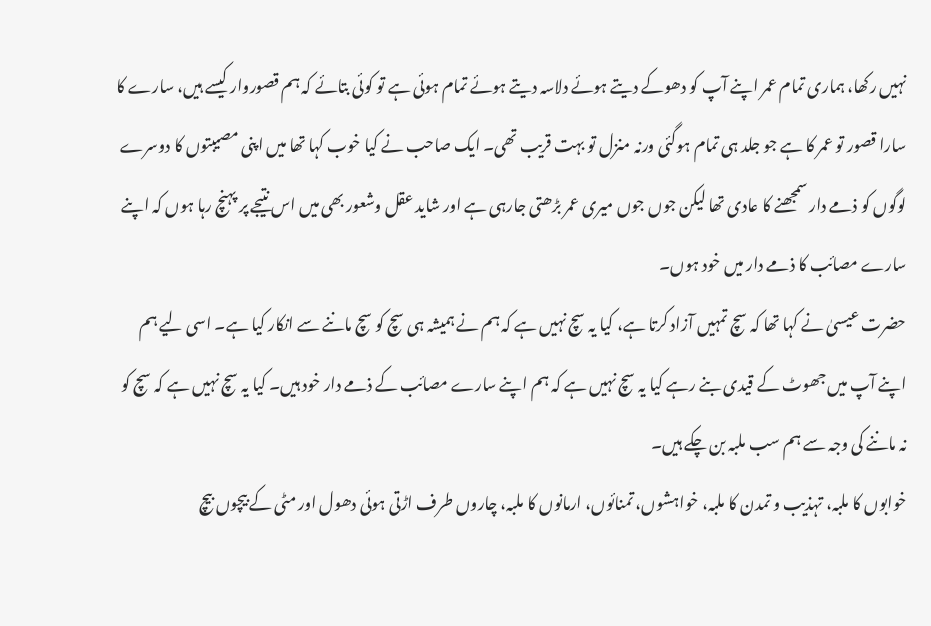نہیں رکھا، ہماری تمام عمر اپنے آپ کو دھوکے دیتے ہوئے دلاسہ دیتے ہوئے تمام ہوئی ہے تو کوئی بتائے کہ ہم قصوروار کیسے ہیں، سارے کا سارا قصور تو عمر کا ہے جو جلد ہی تمام ہوگئی ورنہ منزل تو بہت قریب تھی۔ ایک صاحب نے کیا خوب کہا تھا میں اپنی مصیبتوں کا دوسرے لوگوں کو ذمے دار سمجھنے کا عادی تھا لیکن جوں جوں میری عمر بڑھتی جارہی ہے اور شاید عقل وشعور بھی میں اس نتیجے پر پہنچ رہا ہوں کہ اپنے سارے مصائب کا ذمے دار میں خود ہوں۔
حضرت عیسیٰ نے کہا تھا کہ سچ تمہیں آزاد کرتا ہے، کیا یہ سچ نہیں ہے کہ ہم نے ہمیشہ ہی سچ کو سچ ماننے سے انکار کیا ہے۔ اسی لیے ہم اپنے آپ میں جھوٹ کے قیدی بنے رہے کیا یہ سچ نہیں ہے کہ ہم اپنے سارے مصائب کے ذمے دار خود ہیں۔ کیا یہ سچ نہیں ہے کہ سچ کو نہ ماننے کی وجہ سے ہم سب ملبہ بن چکے ہیں۔
خوابوں کا ملبہ، تہذیب و تمدن کا ملبہ، خواہشوں، تمنائوں، ارمانوں کا ملبہ، چاروں طرف اڑتی ہوئی دھول اور مٹی کے بیچوں بیچ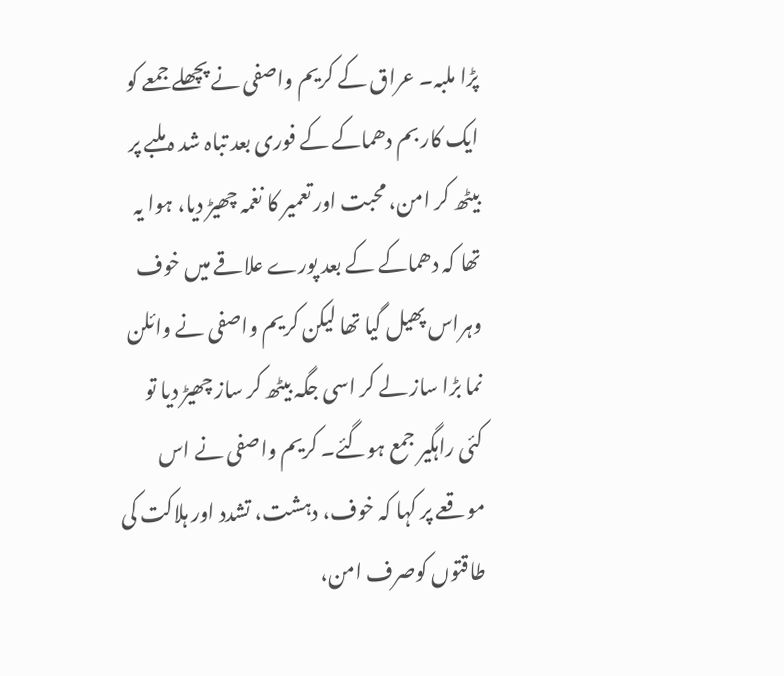پڑا ملبہ۔ عراق کے کریم واصفی نے پچھلے جمعے کو ایک کار بم دھماکے کے فوری بعد تباہ شد ہ ملبے پر بیٹھ کر امن، محبت اور تعمیر کا نغمہ چھیڑ دیا، ہوا یہ تھا کہ دھماکے کے بعد پورے علاقے میں خوف وہراس پھیل گیا تھا لیکن کریم واصفی نے وائلن نما بڑا ساز لے کر اسی جگہ بیٹھ کر ساز چھیڑ دیا تو کئی راہگیر جمع ہوگئے۔ کریم واصفی نے اس موقعے پر کہا کہ خوف، دہشت، تشدد اور ہلاکت کی طاقتوں کوصرف امن،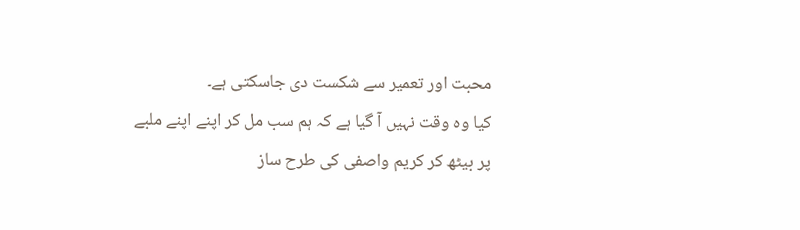محبت اور تعمیر سے شکست دی جاسکتی ہے۔
کیا وہ وقت نہیں آ گیا ہے کہ ہم سب مل کر اپنے اپنے ملبے پر بیٹھ کر کریم واصفی کی طرح ساز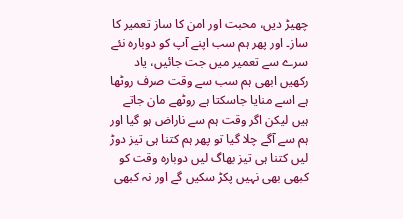چھیڑ دیں، محبت اور امن کا ساز تعمیر کا ساز۔ اور پھر ہم سب اپنے آپ کو دوبارہ نئے سرے سے تعمیر میں جت جائیں، یاد رکھیں ابھی ہم سب سے وقت صرف روٹھا ہے اسے منایا جاسکتا ہے روٹھے مان جاتے ہیں لیکن اگر وقت ہم سے ناراض ہو گیا اور ہم سے آگے چلا گیا تو پھر ہم کتنا ہی تیز دوڑ لیں کتنا ہی تیز بھاگ لیں دوبارہ وقت کو کبھی بھی نہیں پکڑ سکیں گے اور نہ کبھی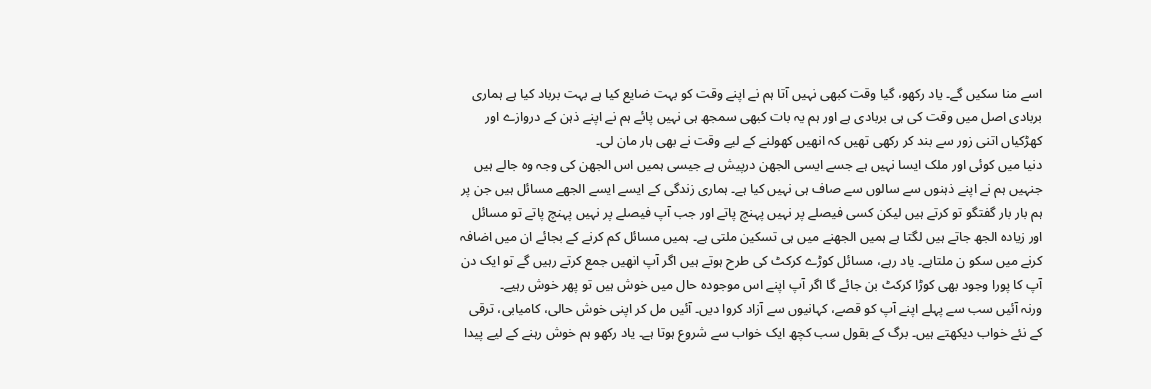اسے منا سکیں گے۔ یاد رکھو، گیا وقت کبھی نہیں آتا ہم نے اپنے وقت کو بہت ضایع کیا ہے بہت برباد کیا ہے ہماری بربادی اصل میں وقت کی ہی بربادی ہے اور ہم یہ بات کبھی سمجھ ہی نہیں پائے ہم نے اپنے ذہن کے دروازے اور کھڑکیاں اتنی زور سے بند کر رکھی تھیں کہ انھیں کھولنے کے لیے وقت نے بھی ہار مان لی۔
دنیا میں کوئی اور ملک ایسا نہیں ہے جسے ایسی الجھن درپیش ہے جیسی ہمیں اس الجھن کی وجہ وہ جالے ہیں جنہیں ہم نے اپنے ذہنوں سے سالوں سے صاف ہی نہیں کیا ہے۔ ہماری زندگی کے ایسے ایسے الجھے مسائل ہیں جن پر ہم بار بار گفتگو تو کرتے ہیں لیکن کسی فیصلے پر نہیں پہنچ پاتے اور جب آپ فیصلے پر نہیں پہنچ پاتے تو مسائل اور زیادہ الجھ جاتے ہیں لگتا ہے ہمیں الجھنے میں ہی تسکین ملتی ہے۔ ہمیں مسائل کم کرنے کے بجائے ان میں اضافہ کرنے میں سکو ن ملتاہے۔ یاد رہے، مسائل کوڑے کرکٹ کی طرح ہوتے ہیں اگر آپ انھیں جمع کرتے رہیں گے تو ایک دن آپ کا پورا وجود بھی کوڑا کرکٹ بن جائے گا اگر آپ اپنے اس موجودہ حال میں خوش ہیں تو پھر خوش رہیے۔
ورنہ آئیں سب سے پہلے اپنے آپ کو قصے، کہانیوں سے آزاد کروا دیں۔ آئیں مل کر اپنی خوش حالی، کامیابی، ترقی کے نئے خواب دیکھتے ہیں۔ برگ کے بقول سب کچھ ایک خواب سے شروع ہوتا ہے۔ یاد رکھو ہم خوش رہنے کے لیے پیدا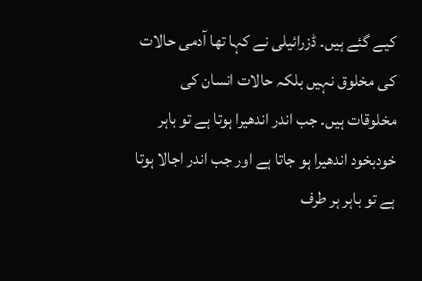کیے گئے ہیں۔ ڈزرائیلی نے کہا تھا آدمی حالات کی مخلوق نہیں بلکہ حالات انسان کی مخلوقات ہیں۔ جب اندر اندھیرا ہوتا ہے تو باہر خودبخود اندھیرا ہو جاتا ہے اور جب اندر اجالا ہوتا ہے تو باہر ہر طرف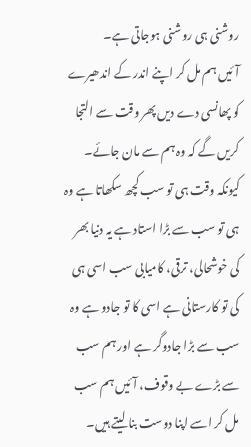روشنی ہی روشنی ہوجاتی ہے۔
آئیں ہم مل کر اپنے اندر کے اندھیرے کو پھانسی دے دیں پھر وقت سے التجا کریں گے کہ وہ ہم سے مان جائے۔ کیونکہ وقت ہی تو سب کچھ سکھاتا ہے وہ ہی تو سب سے بڑا استاد ہے یہ دنیا بھر کی خوشحالی، ترقی، کامیابی سب اسی ہی کی تو کارستانی ہے اسی کا تو جادو ہے وہ سب سے بڑا جادوگر ہے اور ہم سب سے بڑے بے وقوف، آئیں ہم سب مل کر اسے اپنا دوست بنا لیتے ہیں۔